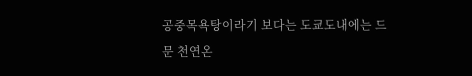공중목욕탕이라기 보다는 도쿄도내에는 드문 천연온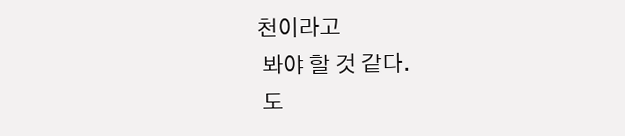천이라고
 봐야 할 것 같다.
 도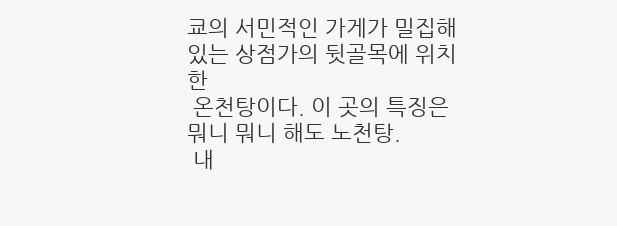쿄의 서민적인 가게가 밀집해 있는 상점가의 뒷골목에 위치한
 온천탕이다. 이 곳의 특징은 뭐니 뭐니 해도 노천탕.
 내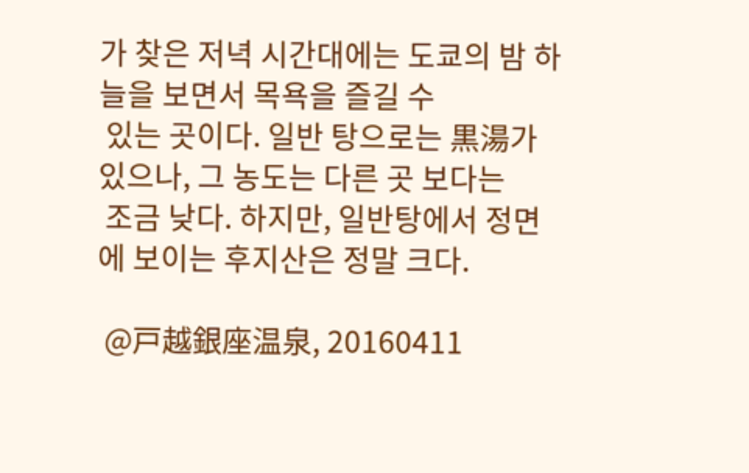가 찾은 저녁 시간대에는 도쿄의 밤 하늘을 보면서 목욕을 즐길 수
 있는 곳이다. 일반 탕으로는 黒湯가 있으나, 그 농도는 다른 곳 보다는
 조금 낮다. 하지만, 일반탕에서 정면에 보이는 후지산은 정말 크다.

 @戸越銀座温泉, 20160411